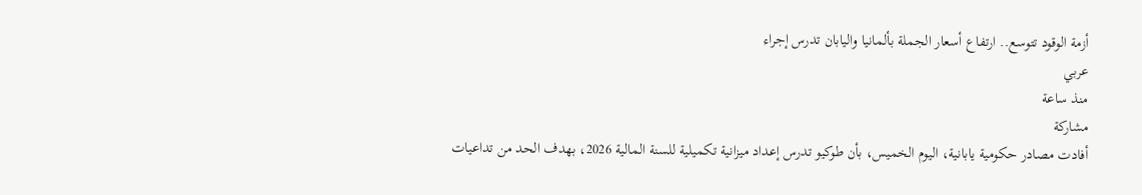أزمة الوقود تتوسع.. ارتفاع أسعار الجملة بألمانيا واليابان تدرس إجراء
عربي
منذ ساعة
مشاركة
أفادت مصادر حكومية يابانية، اليوم الخميس، بأن طوكيو تدرس إعداد ميزانية تكميلية للسنة المالية 2026، بهدف الحد من تداعيات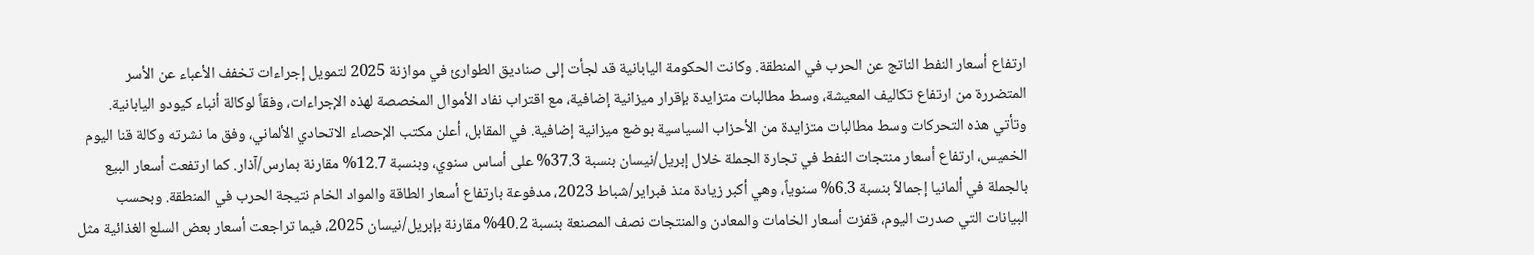ارتفاع أسعار النفط الناتج عن الحرب في المنطقة. وكانت الحكومة اليابانية قد لجأت إلى صناديق الطوارئ في موازنة 2025 لتمويل إجراءات تخفف الأعباء عن الأسر المتضررة من ارتفاع تكاليف المعيشة، وسط مطالبات متزايدة بإقرار ميزانية إضافية، مع اقتراب نفاد الأموال المخصصة لهذه الإجراءات، وفقاً لوكالة أنباء كيودو اليابانية. وتأتي هذه التحركات وسط مطالبات متزايدة من الأحزاب السياسية بوضع ميزانية إضافية. في المقابل، أعلن مكتب الإحصاء الاتحادي الألماني، وفق ما نشرته وكالة قنا اليوم الخميس، ارتفاع أسعار منتجات النفط في تجارة الجملة خلال إبريل/نيسان بنسبة 37.3% على أساس سنوي، وبنسبة 12.7% مقارنة بمارس/آذار. كما ارتفعت أسعار البيع بالجملة في ألمانيا إجمالاً بنسبة 6.3% سنوياً، وهي أكبر زيادة منذ فبراير/شباط 2023، مدفوعة بارتفاع أسعار الطاقة والمواد الخام نتيجة الحرب في المنطقة. وبحسب البيانات التي صدرت اليوم، قفزت أسعار الخامات والمعادن والمنتجات نصف المصنعة بنسبة 40.2% مقارنة بإبريل/نيسان 2025، فيما تراجعت أسعار بعض السلع الغذائية مثل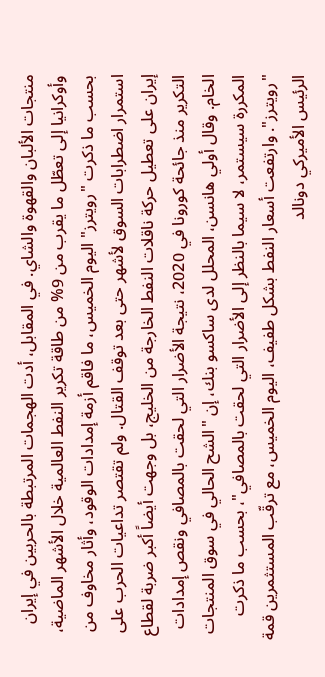منتجات الألبان والقهوة والشاي. في المقابل، أدت الهجمات المرتبطة بالحربين في إيران وأوكرانيا إلى تعطّل ما يقرب من 9% من طاقة تكرير النفط العالمية خلال الأشهر الماضية، بحسب ما ذكرت "رويترز" اليوم الخميس، ما فاقم أزمة إمدادات الوقود، وأثار مخاوف من استمرار اضطرابات السوق لأشهر حتى بعد توقف القتال. ولم تقتصر تداعيات الحرب على إيران على تعطيل حركة ناقلات النفط الخارجة من الخليج، بل وجهت أيضاً أكبر ضربة لقطاع التكرير منذ جائحة كورونا في 2020، نتيجة الأضرار التي لحقت بالمصافي ونقص إمدادات الخام. وقال أولي هانسن، المحلل لدى ساكسو بنك، إن "الشح الحالي في سوق المنتجات المكررة سيستمر، لا سيما بالنظر إلى الأضرار التي لحقت بالمصافي"، بحسب ما ذكرت "رويترز". وارتفعت أسعار النفط بشكل طفيف، اليوم الخميس، مع ترقّب المستثمرين قمة الرئيس الأميركي دونالد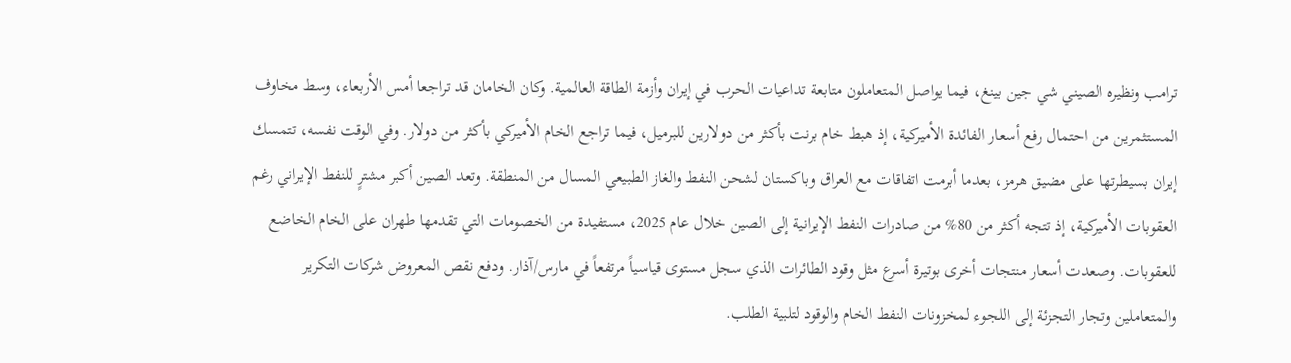ترامب ونظيره الصيني شي جين بينغ، فيما يواصل المتعاملون متابعة تداعيات الحرب في إيران وأزمة الطاقة العالمية. وكان الخامان قد تراجعا أمس الأربعاء، وسط مخاوف المستثمرين من احتمال رفع أسعار الفائدة الأميركية، إذ هبط خام برنت بأكثر من دولارين للبرميل، فيما تراجع الخام الأميركي بأكثر من دولار. وفي الوقت نفسه، تتمسك إيران بسيطرتها على مضيق هرمز، بعدما أبرمت اتفاقات مع العراق وباكستان لشحن النفط والغاز الطبيعي المسال من المنطقة. وتعد الصين أكبر مشترٍ للنفط الإيراني رغم العقوبات الأميركية، إذ تتجه أكثر من 80% من صادرات النفط الإيرانية إلى الصين خلال عام 2025، مستفيدة من الخصومات التي تقدمها طهران على الخام الخاضع للعقوبات. وصعدت أسعار منتجات أخرى بوتيرة أسرع مثل وقود الطائرات الذي سجل مستوى قياسياً مرتفعاً في مارس/آذار. ودفع نقص المعروض شركات التكرير والمتعاملين وتجار التجزئة إلى اللجوء لمخزونات النفط الخام والوقود لتلبية الطلب.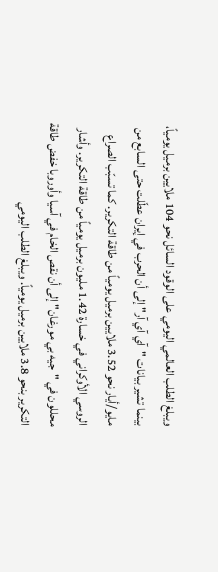ويبلغ الطلب العالمي اليومي على الوقود السائل نحو 104 ملايين برميل يومياً، بينما تشير بيانات "آي آي آر" إلى أن الحرب في إيران عطّلت حتى السابع من مايو/أيار نحو 3.52 ملايين برميل يومياً من طاقة التكرير. كما تسبّب الصراع الروسي الأوكراني في خسارة 1.42 مليون برميل يومياً من طاقة التكرير. وأشار محللون في "جيه بي مورغان" إلى أن نقص الخام في آسيا وأوروبا خفض طاقة التكرير بنحو 3.8 ملايين برميل يومياً. ويبلغ الطلب اليومي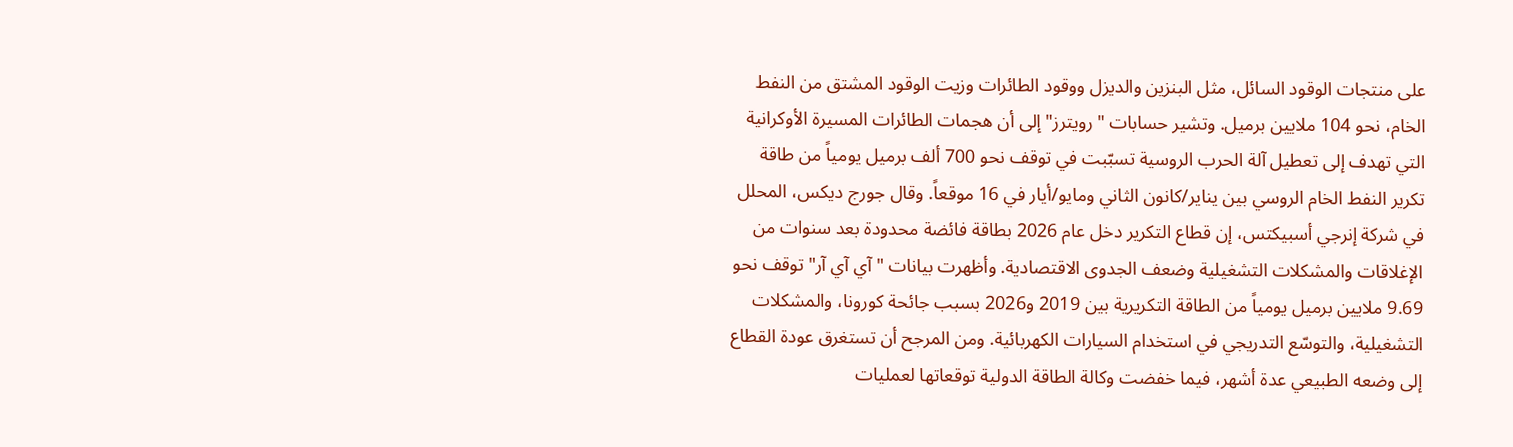على منتجات الوقود السائل، مثل البنزين والديزل ووقود الطائرات وزيت الوقود المشتق من النفط الخام، نحو 104 ملايين برميل. وتشير حسابات "رويترز" إلى أن هجمات الطائرات المسيرة الأوكرانية التي تهدف إلى تعطيل آلة الحرب الروسية تسبّبت في توقف نحو 700 ألف برميل يومياً من طاقة تكرير النفط الخام الروسي بين يناير/كانون الثاني ومايو/أيار في 16 موقعاً. وقال جورج ديكس، المحلل في شركة إنرجي أسبيكتس، إن قطاع التكرير دخل عام 2026 بطاقة فائضة محدودة بعد سنوات من الإغلاقات والمشكلات التشغيلية وضعف الجدوى الاقتصادية. وأظهرت بيانات "آي آي آر" توقف نحو 9.69 ملايين برميل يومياً من الطاقة التكريرية بين 2019 و2026 بسبب جائحة كورونا، والمشكلات التشغيلية، والتوسّع التدريجي في استخدام السيارات الكهربائية. ومن المرجح أن تستغرق عودة القطاع إلى وضعه الطبيعي عدة أشهر، فيما خفضت وكالة الطاقة الدولية توقعاتها لعمليات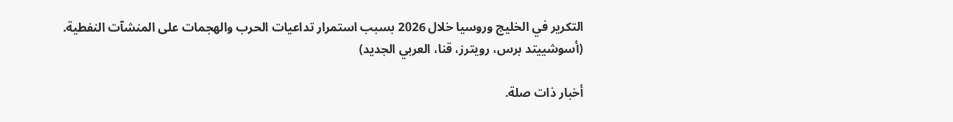التكرير في الخليج وروسيا خلال 2026 بسبب استمرار تداعيات الحرب والهجمات على المنشآت النفطية. (أسوشييتد برس، رويترز، قنا، العربي الجديد)

أخبار ذات صلة.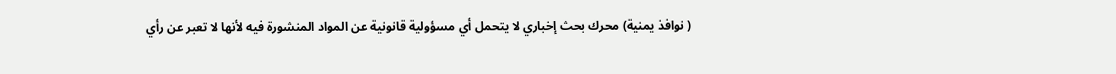( نوافذ يمنية) محرك بحث إخباري لا يتحمل أي مسؤولية قانونية عن المواد المنشورة فيه لأنها لا تعبر عن رأي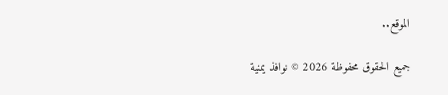الموقع..

جميع الحقوق محفوظة 2026 © نوافذ يمنية